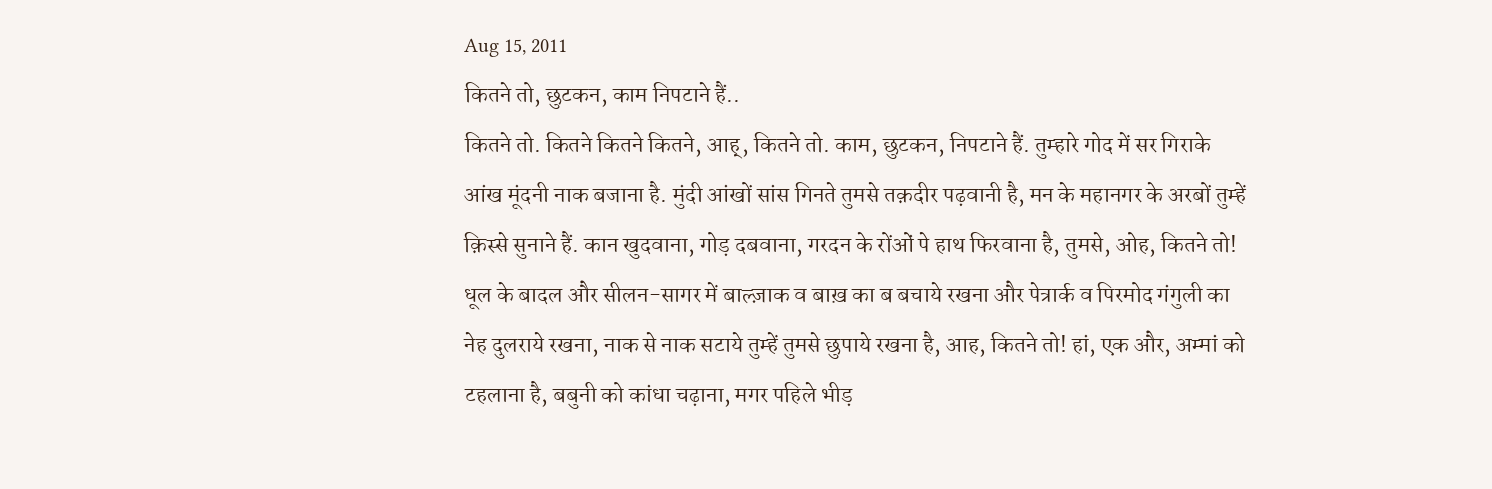Aug 15, 2011
कितने तो, छुटकन, काम निपटाने हैं..
कितने तो. कितने कितने कितने, आह्, कितने तो. काम, छुटकन, निपटाने हैं. तुम्हारे गोद में सर गिराके आंख मूंदनी नाक बजाना है. मुंदी आंखों सांस गिनते तुमसे तक़दीर पढ़वानी है, मन के महानगर के अरबों तुम्हें क़िस्से सुनाने हैं. कान खुदवाना, गोड़ दबवाना, गरदन के रोंओं पे हाथ फिरवाना है, तुमसे, ओह, कितने तो! धूल के बादल और सीलन-सागर में बाल्ज़ाक व बाख़ का ब बचाये रखना और पेत्रार्क व पिरमोद गंगुली का नेह दुलराये रखना, नाक से नाक सटाये तुम्हें तुमसे छुपाये रखना है, आह, कितने तो! हां, एक और, अम्मां को टहलाना है, बबुनी को कांधा चढ़ाना, मगर पहिले भीड़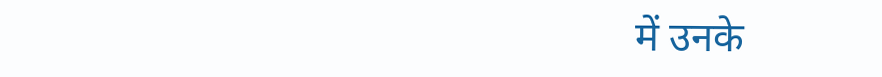में उनके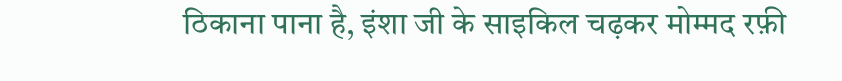ठिकाना पाना है, इंशा जी के साइकिल चढ़कर मोम्मद रफ़ी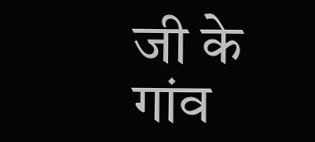जी के गांव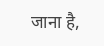जाना है,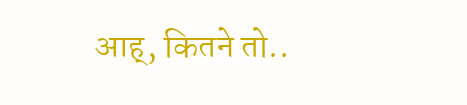आह्, कितने तो..